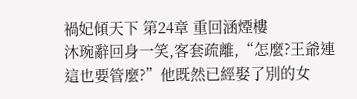禍妃傾天下 第24章 重回涵煙樓
沐琬辭回身一笑,客套疏離,“怎麼?王爺連這也要管麼?”他既然已經娶了別的女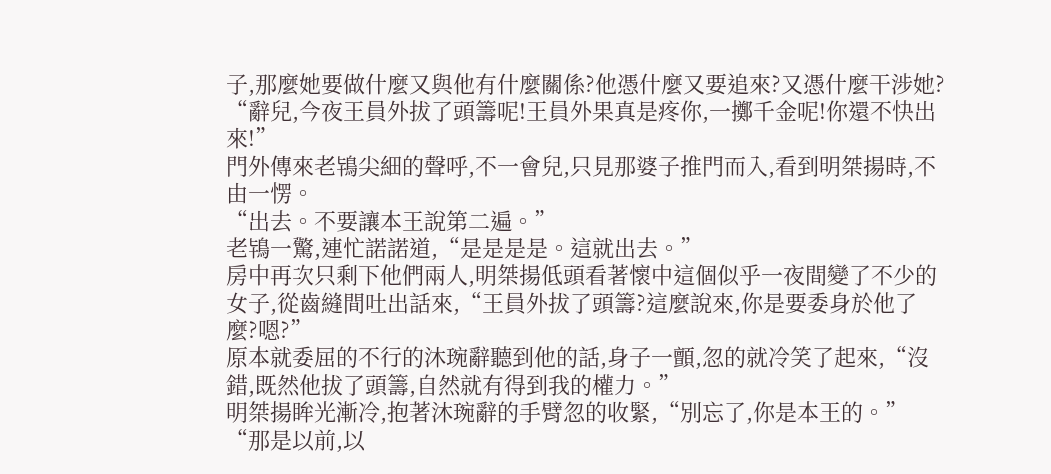子,那麼她要做什麼又與他有什麼關係?他憑什麼又要追來?又憑什麼干涉她?
“辭兒,今夜王員外拔了頭籌呢!王員外果真是疼你,一擲千金呢!你還不快出來!”
門外傳來老鴇尖細的聲呼,不一會兒,只見那婆子推門而入,看到明桀揚時,不由一愣。
“出去。不要讓本王說第二遍。”
老鴇一驚,連忙諾諾道,“是是是是。這就出去。”
房中再次只剩下他們兩人,明桀揚低頭看著懷中這個似乎一夜間變了不少的女子,從齒縫間吐出話來,“王員外拔了頭籌?這麼說來,你是要委身於他了麼?嗯?”
原本就委屈的不行的沐琬辭聽到他的話,身子一顫,忽的就冷笑了起來,“沒錯,既然他拔了頭籌,自然就有得到我的權力。”
明桀揚眸光漸冷,抱著沐琬辭的手臂忽的收緊,“別忘了,你是本王的。”
“那是以前,以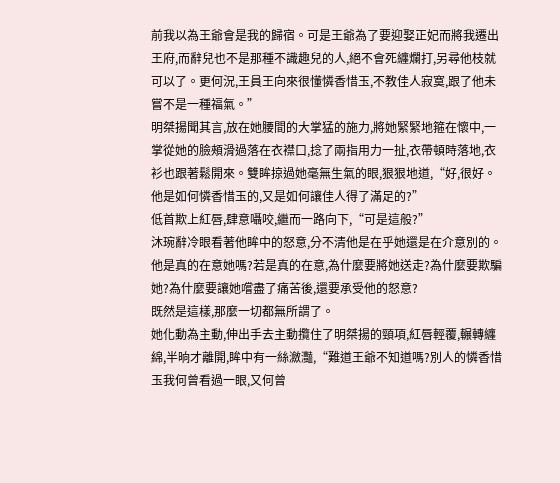前我以為王爺會是我的歸宿。可是王爺為了要迎娶正妃而將我遷出王府,而辭兒也不是那種不識趣兒的人,絕不會死纏爛打,另尋他枝就可以了。更何況,王員王向來很懂憐香惜玉,不教佳人寂寞,跟了他未嘗不是一種福氣。”
明桀揚聞其言,放在她腰間的大掌猛的施力,將她緊緊地箍在懷中,一掌從她的臉頰滑過落在衣襟口,捻了兩指用力一扯,衣帶頓時落地,衣衫也跟著鬆開來。雙眸掠過她毫無生氣的眼,狠狠地道,“好,很好。他是如何憐香惜玉的,又是如何讓佳人得了滿足的?”
低首欺上紅唇,肆意囁咬,繼而一路向下,“可是這般?”
沐琬辭冷眼看著他眸中的怒意,分不清他是在乎她還是在介意別的。他是真的在意她嗎?若是真的在意,為什麼要將她送走?為什麼要欺騙她?為什麼要讓她嚐盡了痛苦後,還要承受他的怒意?
既然是這樣,那麼一切都無所謂了。
她化動為主動,伸出手去主動攬住了明桀揚的頸項,紅唇輕覆,輾轉纏綿,半晌才離開,眸中有一絲瀲灩,“難道王爺不知道嗎?別人的憐香惜玉我何曾看過一眼,又何曾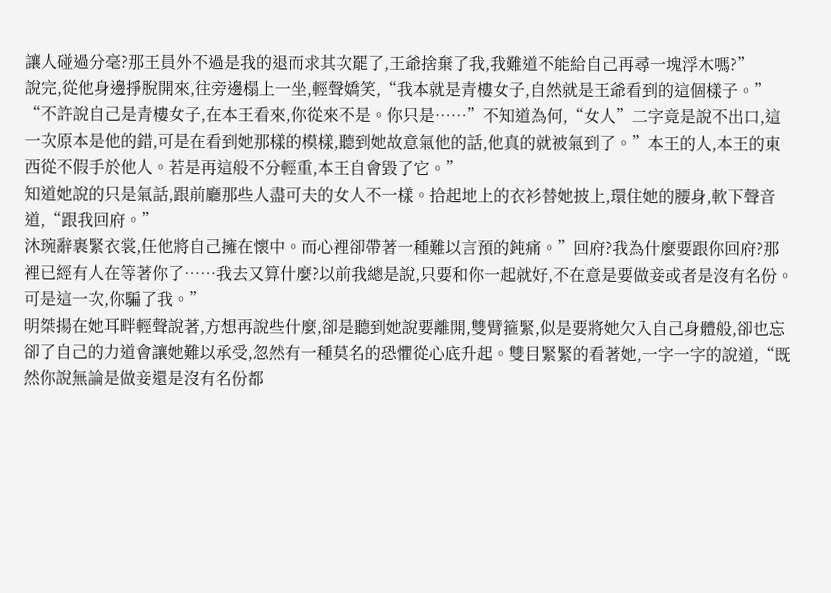讓人碰過分毫?那王員外不過是我的退而求其次罷了,王爺捨棄了我,我難道不能給自己再尋一塊浮木嗎?”
說完,從他身邊掙脫開來,往旁邊榻上一坐,輕聲嬌笑,“我本就是青樓女子,自然就是王爺看到的這個樣子。”
“不許說自己是青樓女子,在本王看來,你從來不是。你只是……”不知道為何,“女人”二字竟是說不出口,這一次原本是他的錯,可是在看到她那樣的模樣,聽到她故意氣他的話,他真的就被氣到了。”本王的人,本王的東西從不假手於他人。若是再這般不分輕重,本王自會毀了它。”
知道她說的只是氣話,跟前廳那些人盡可夫的女人不一樣。拾起地上的衣衫替她披上,環住她的腰身,軟下聲音道,“跟我回府。”
沐琬辭裹緊衣裳,任他將自己擁在懷中。而心裡卻帶著一種難以言預的鈍痛。”回府?我為什麼要跟你回府?那裡已經有人在等著你了……我去又算什麼?以前我總是說,只要和你一起就好,不在意是要做妾或者是沒有名份。可是這一次,你騙了我。”
明桀揚在她耳畔輕聲說著,方想再說些什麼,卻是聽到她說要離開,雙臂箍緊,似是要將她欠入自己身體般,卻也忘卻了自己的力道會讓她難以承受,忽然有一種莫名的恐懼從心底升起。雙目緊緊的看著她,一字一字的說道,“既然你說無論是做妾還是沒有名份都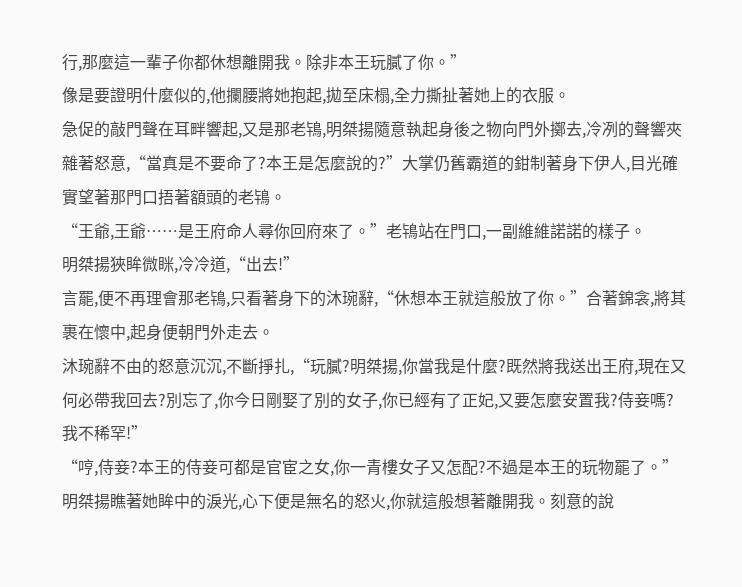行,那麼這一輩子你都休想離開我。除非本王玩膩了你。”
像是要證明什麼似的,他攔腰將她抱起,拋至床榻,全力撕扯著她上的衣服。
急促的敲門聲在耳畔響起,又是那老鴇,明桀揚隨意執起身後之物向門外擲去,冷冽的聲響夾雜著怒意,“當真是不要命了?本王是怎麼說的?”大掌仍舊霸道的鉗制著身下伊人,目光確實望著那門口捂著額頭的老鴇。
“王爺,王爺……是王府命人尋你回府來了。”老鴇站在門口,一副維維諾諾的樣子。
明桀揚狹眸微眯,冷冷道,“出去!”
言罷,便不再理會那老鴇,只看著身下的沐琬辭,“休想本王就這般放了你。”合著錦衾,將其裹在懷中,起身便朝門外走去。
沐琬辭不由的怒意沉沉,不斷掙扎,“玩膩?明桀揚,你當我是什麼?既然將我送出王府,現在又何必帶我回去?別忘了,你今日剛娶了別的女子,你已經有了正妃,又要怎麼安置我?侍妾嗎?我不稀罕!”
“哼,侍妾?本王的侍妾可都是官宦之女,你一青樓女子又怎配?不過是本王的玩物罷了。”明桀揚瞧著她眸中的淚光,心下便是無名的怒火,你就這般想著離開我。刻意的說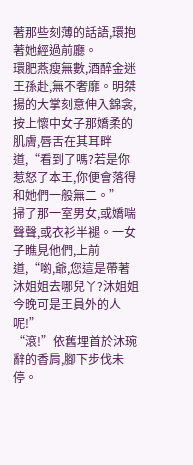著那些刻薄的話語,環抱著她經過前廳。
環肥燕瘦無數,酒醉金迷王孫赴,無不奢靡。明桀揚的大掌刻意伸入錦衾,按上懷中女子那嬌柔的肌膚,唇舌在其耳畔道,“看到了嗎?若是你惹怒了本王,你便會落得和她們一般無二。”
掃了那一室男女,或嬌喘聲聲,或衣衫半褪。一女子瞧見他們,上前道,“喲,爺,您這是帶著沐姐姐去哪兒丫?沐姐姐今晚可是王員外的人呢!”
“滾!”依舊埋首於沐琬辭的香肩,腳下步伐未停。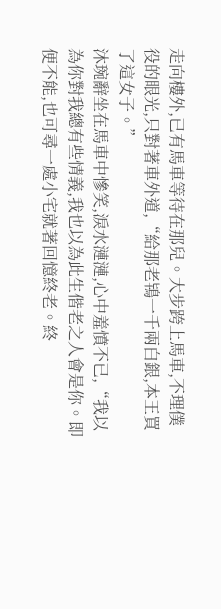走向樓外,已有馬車等待在那兒。大步跨上馬車,不理僕役的眼光,只對著車外道,“給那老鴇一千兩白銀,本王買了這女子。”
沐琬辭坐在馬車中慘笑,淚水漣漣,心中羞憤不已,“我以為你對我總有些情義,我也以為此生偕老之人會是你。即便不能,也可尋一處小宅就著回憶終老。終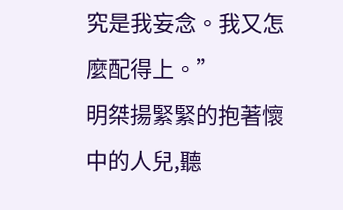究是我妄念。我又怎麼配得上。”
明桀揚緊緊的抱著懷中的人兒,聽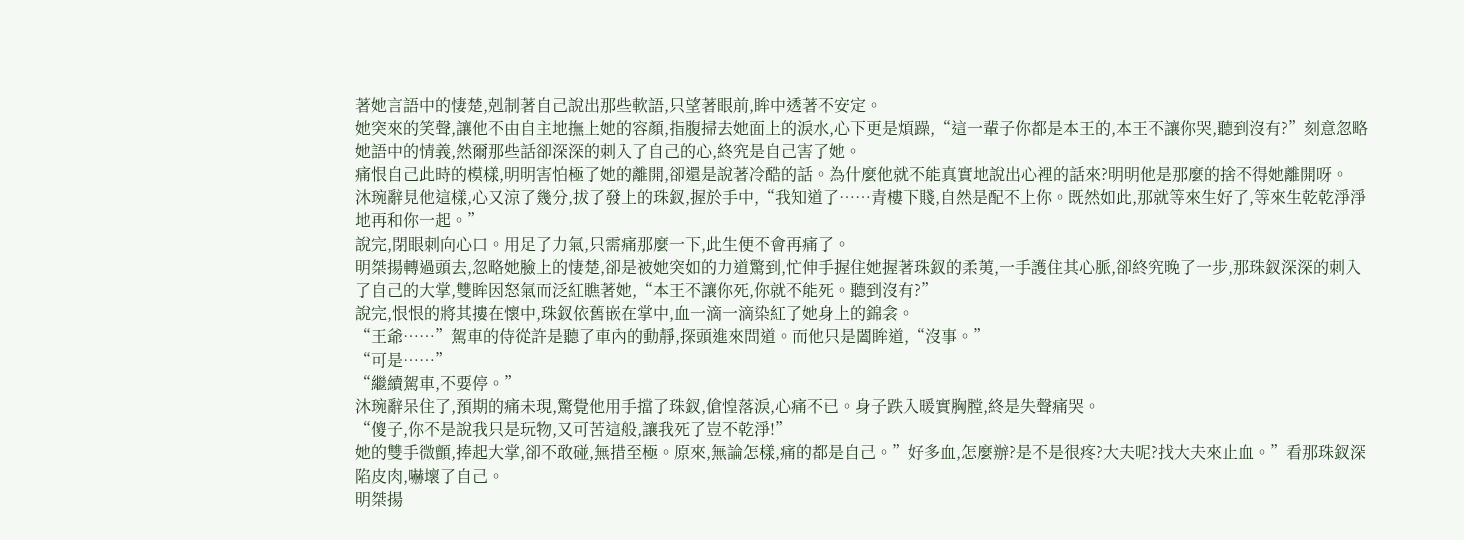著她言語中的悽楚,剋制著自己說出那些軟語,只望著眼前,眸中透著不安定。
她突來的笑聲,讓他不由自主地撫上她的容顏,指腹掃去她面上的淚水,心下更是煩躁,“這一輩子你都是本王的,本王不讓你哭,聽到沒有?”刻意忽略她語中的情義,然爾那些話卻深深的刺入了自己的心,終究是自己害了她。
痛恨自己此時的模樣,明明害怕極了她的離開,卻還是說著冷酷的話。為什麼他就不能真實地說出心裡的話來?明明他是那麼的捨不得她離開呀。
沐琬辭見他這樣,心又涼了幾分,拔了發上的珠釵,握於手中,“我知道了……青樓下賤,自然是配不上你。既然如此,那就等來生好了,等來生乾乾淨淨地再和你一起。”
說完,閉眼刺向心口。用足了力氣,只需痛那麼一下,此生便不會再痛了。
明桀揚轉過頭去,忽略她臉上的悽楚,卻是被她突如的力道驚到,忙伸手握住她握著珠釵的柔荑,一手護住其心脈,卻終究晚了一步,那珠釵深深的刺入了自己的大掌,雙眸因怒氣而泛紅瞧著她,“本王不讓你死,你就不能死。聽到沒有?”
說完,恨恨的將其摟在懷中,珠釵依舊嵌在掌中,血一滴一滴染紅了她身上的錦衾。
“王爺……”駕車的侍從許是聽了車內的動靜,探頭進來問道。而他只是闔眸道,“沒事。”
“可是……”
“繼續駕車,不要停。”
沐琬辭呆住了,預期的痛未現,驚覺他用手擋了珠釵,傖惶落淚,心痛不已。身子跌入暖實胸膛,終是失聲痛哭。
“傻子,你不是說我只是玩物,又可苦這般,讓我死了豈不乾淨!”
她的雙手微顫,捧起大掌,卻不敢碰,無措至極。原來,無論怎樣,痛的都是自己。”好多血,怎麼辦?是不是很疼?大夫呢?找大夫來止血。”看那珠釵深陷皮肉,嚇壞了自己。
明桀揚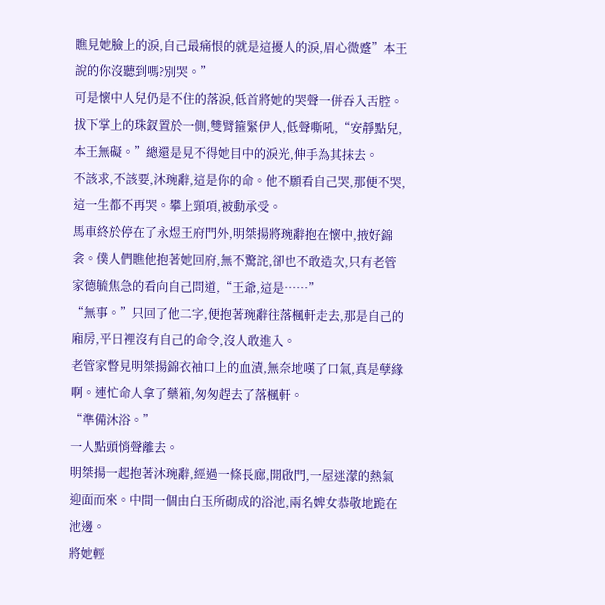瞧見她臉上的淚,自己最痛恨的就是這擾人的淚,眉心微蹙”本王說的你沒聽到嗎?別哭。”
可是懷中人兒仍是不住的落淚,低首將她的哭聲一併吞入舌腔。
拔下掌上的珠釵置於一側,雙臂箍緊伊人,低聲嘶吼,“安靜點兒,本王無礙。”總還是見不得她目中的淚光,伸手為其抹去。
不該求,不該要,沐琬辭,這是你的命。他不願看自己哭,那便不哭,這一生都不再哭。攀上頸項,被動承受。
馬車終於停在了永煜王府門外,明桀揚將琬辭抱在懷中,掖好錦衾。僕人們瞧他抱著她回府,無不驚詫,卻也不敢造次,只有老管家德毓焦急的看向自己問道,“王爺,這是……”
“無事。”只回了他二字,便抱著琬辭往落楓軒走去,那是自己的廂房,平日裡沒有自己的命令,沒人敢進入。
老管家瞥見明桀揚錦衣袖口上的血漬,無奈地嘆了口氣,真是孽緣啊。連忙命人拿了藥箱,匆匆趕去了落楓軒。
“準備沐浴。”
一人點頭悄聲離去。
明桀揚一起抱著沐琬辭,經過一條長廊,開啟門,一屋迷濛的熱氣迎面而來。中間一個由白玉所砌成的浴池,兩名婢女恭敬地跪在池邊。
將她輕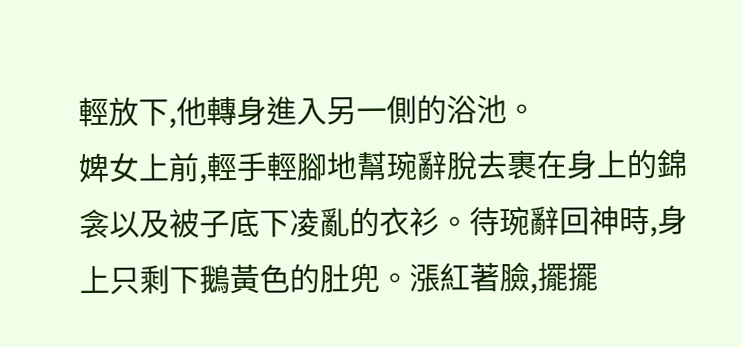輕放下,他轉身進入另一側的浴池。
婢女上前,輕手輕腳地幫琬辭脫去裹在身上的錦衾以及被子底下凌亂的衣衫。待琬辭回神時,身上只剩下鵝黃色的肚兜。漲紅著臉,擺擺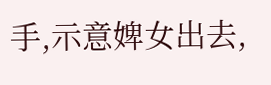手,示意婢女出去,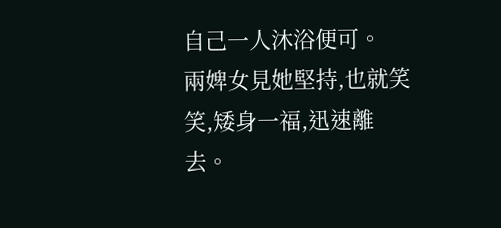自己一人沐浴便可。
兩婢女見她堅持,也就笑笑,矮身一福,迅速離去。